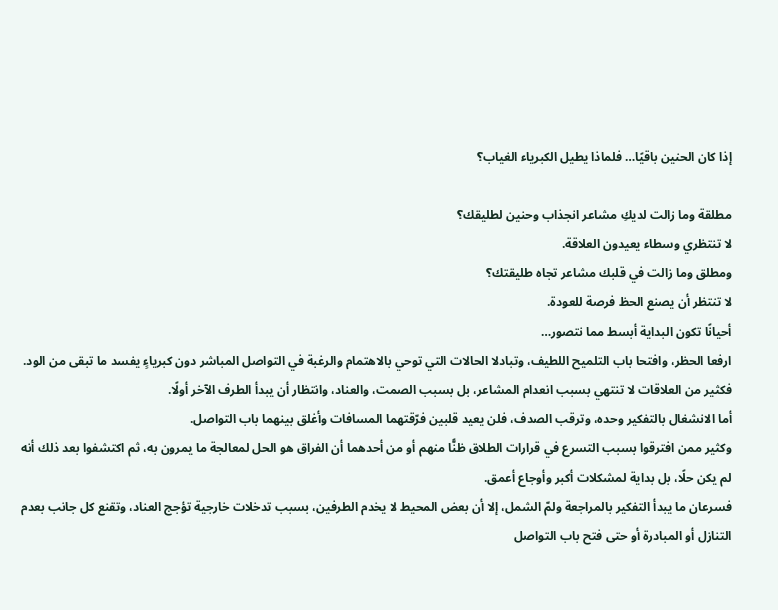إذا كان الحنين باقيًا… فلماذا يطيل الكبرياء الغياب؟

مطلقة وما زالت لديكِ مشاعر انجذاب وحنين لطليقك؟
لا تنتظري وسطاء يعيدون العلاقة.
ومطلق وما زالت في قلبك مشاعر تجاه طليقتك؟
لا تنتظر أن يصنع الحظ فرصة للعودة.
أحيانًا تكون البداية أبسط مما نتصور…
ارفعا الحظر، وافتحا باب التلميح اللطيف، وتبادلا الحالات التي توحي بالاهتمام والرغبة في التواصل المباشر دون كبرياءٍ يفسد ما تبقى من الود.
فكثير من العلاقات لا تنتهي بسبب انعدام المشاعر، بل بسبب الصمت، والعناد، وانتظار أن يبدأ الطرف الآخر أولًا.
أما الانشغال بالتفكير وحده، وترقب الصدف، فلن يعيد قلبين فرّقتهما المسافات وأغلق بينهما باب التواصل.
وكثير ممن افترقوا بسبب التسرع في قرارات الطلاق ظنًّا منهم أو من أحدهما أن الفراق هو الحل لمعالجة ما يمرون به، ثم اكتشفوا بعد ذلك أنه لم يكن حلًا، بل بداية لمشكلات أكبر وأوجاع أعمق.
فسرعان ما يبدأ التفكير بالمراجعة ولمّ الشمل، إلا أن بعض المحيط لا يخدم الطرفين، بسبب تدخلات خارجية تؤجج العناد، وتقنع كل جانب بعدم التنازل أو المبادرة أو حتى فتح باب التواصل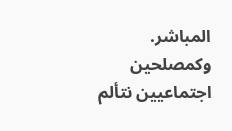المباشر.
وكمصلحين اجتماعيين نتألم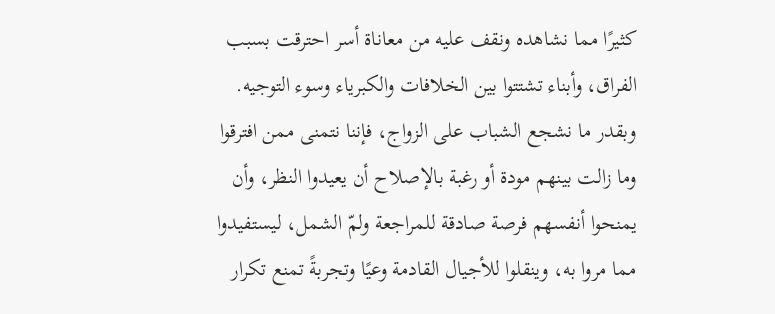كثيرًا مما نشاهده ونقف عليه من معاناة أسر احترقت بسبب الفراق، وأبناء تشتتوا بين الخلافات والكبرياء وسوء التوجيه.
وبقدر ما نشجع الشباب على الزواج، فإننا نتمنى ممن افترقوا وما زالت بينهم مودة أو رغبة بالإصلاح أن يعيدوا النظر، وأن يمنحوا أنفسهم فرصة صادقة للمراجعة ولمّ الشمل، ليستفيدوا مما مروا به، وينقلوا للأجيال القادمة وعيًا وتجربةً تمنع تكرار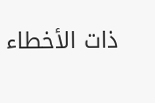ذات الأخطاء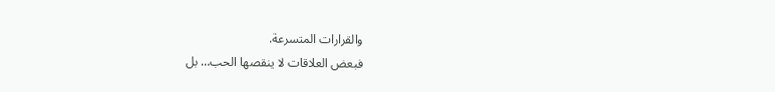والقرارات المتسرعة.
فبعض العلاقات لا ينقصها الحب… بل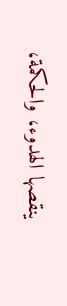ينقصها الهدوء، والحكمة،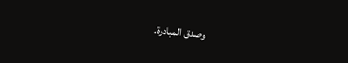وصدق المبادرة.